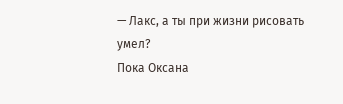— Лакс, а ты при жизни рисовать умел?
Пока Оксана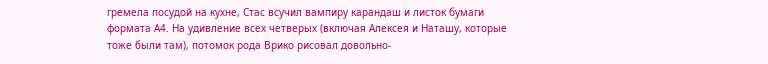гремела посудой на кухне, Стас всучил вампиру карандаш и листок бумаги формата А4. На удивление всех четверых (включая Алексея и Наташу, которые тоже были там), потомок рода Врико рисовал довольно-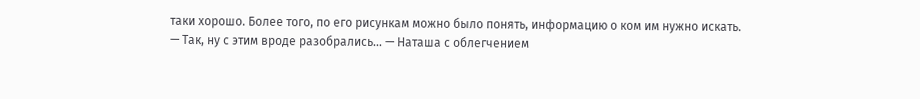таки хорошо. Более того, по его рисункам можно было понять, информацию о ком им нужно искать.
— Так, ну с этим вроде разобрались… — Наташа с облегчением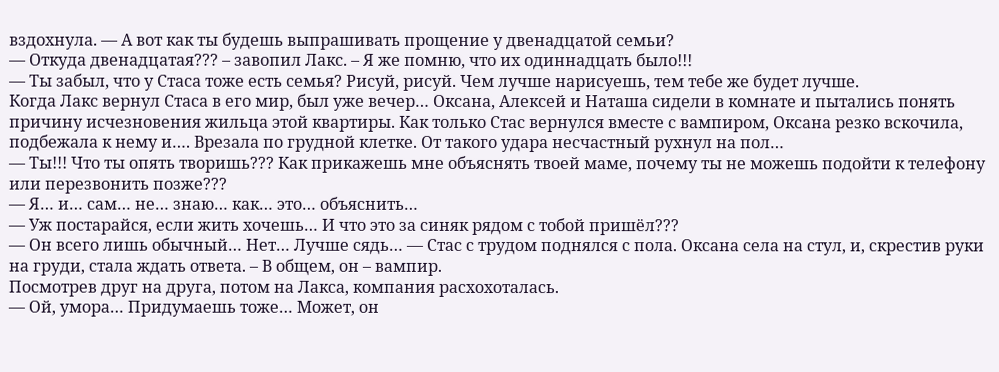вздохнула. — А вот как ты будешь выпрашивать прощение у двенадцатой семьи?
— Откуда двенадцатая??? – завопил Лакс. – Я же помню, что их одиннадцать было!!!
— Ты забыл, что у Стаса тоже есть семья? Рисуй, рисуй. Чем лучше нарисуешь, тем тебе же будет лучше.
Когда Лакс вернул Стаса в его мир, был уже вечер… Оксана, Алексей и Наташа сидели в комнате и пытались понять причину исчезновения жильца этой квартиры. Как только Стас вернулся вместе с вампиром, Оксана резко вскочила, подбежала к нему и…. Врезала по грудной клетке. От такого удара несчастный рухнул на пол…
— Ты!!! Что ты опять творишь??? Как прикажешь мне объяснять твоей маме, почему ты не можешь подойти к телефону или перезвонить позже???
— Я… и… сам… не… знаю… как… это… объяснить…
— Уж постарайся, если жить хочешь… И что это за синяк рядом с тобой пришёл???
— Он всего лишь обычный… Нет… Лучше сядь… — Стас с трудом поднялся с пола. Оксана села на стул, и, скрестив руки на груди, стала ждать ответа. – В общем, он – вампир.
Посмотрев друг на друга, потом на Лакса, компания расхохоталась.
— Ой, умора… Придумаешь тоже… Может, он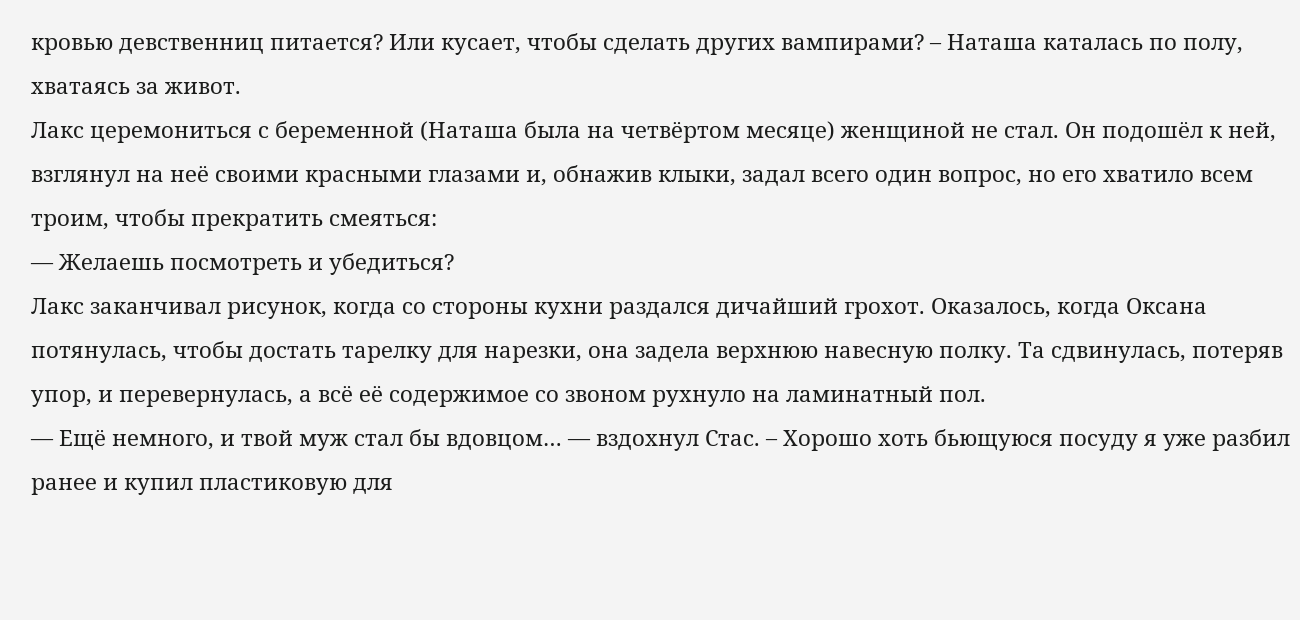кровью девственниц питается? Или кусает, чтобы сделать других вампирами? – Наташа каталась по полу, хватаясь за живот.
Лакс церемониться с беременной (Наташа была на четвёртом месяце) женщиной не стал. Он подошёл к ней, взглянул на неё своими красными глазами и, обнажив клыки, задал всего один вопрос, но его хватило всем троим, чтобы прекратить смеяться:
— Желаешь посмотреть и убедиться?
Лакс заканчивал рисунок, когда со стороны кухни раздался дичайший грохот. Оказалось, когда Оксана потянулась, чтобы достать тарелку для нарезки, она задела верхнюю навесную полку. Та сдвинулась, потеряв упор, и перевернулась, а всё её содержимое со звоном рухнуло на ламинатный пол.
— Ещё немного, и твой муж стал бы вдовцом… — вздохнул Стас. – Хорошо хоть бьющуюся посуду я уже разбил ранее и купил пластиковую для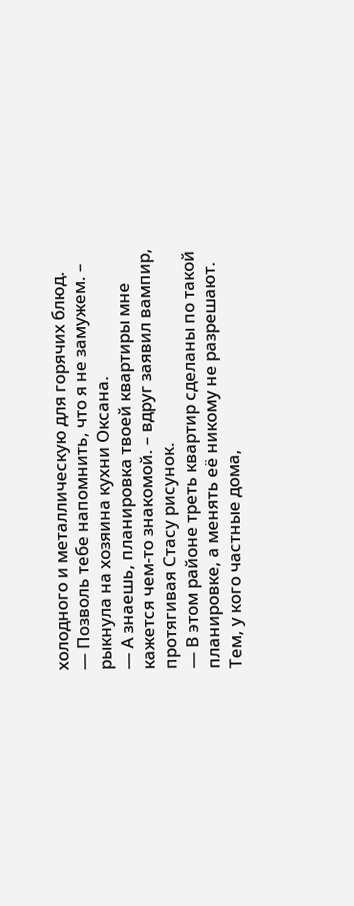холодного и металлическую для горячих блюд.
— Позволь тебе напомнить, что я не замужем. – рыкнула на хозяина кухни Оксана.
— А знаешь, планировка твоей квартиры мне кажется чем-то знакомой. – вдруг заявил вампир, протягивая Стасу рисунок.
— В этом районе треть квартир сделаны по такой планировке, а менять её никому не разрешают. Тем, у кого частные дома,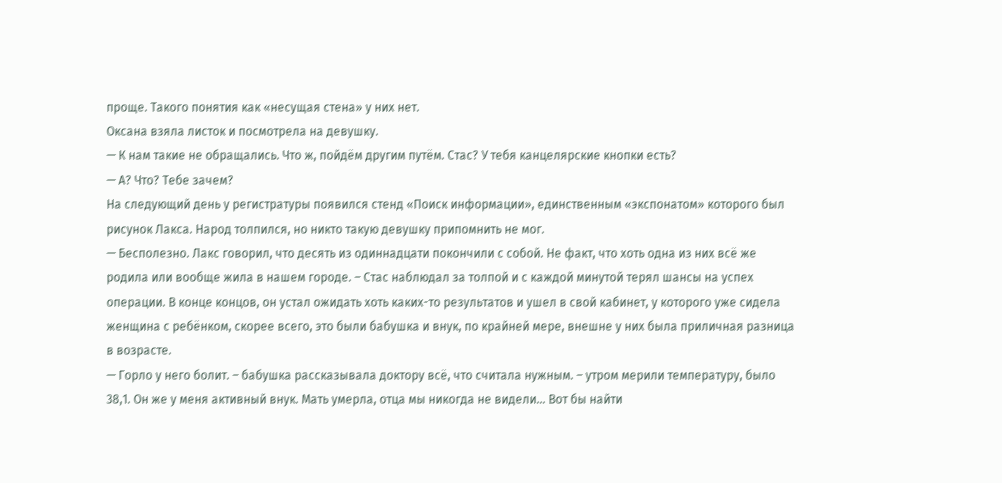проще. Такого понятия как «несущая стена» у них нет.
Оксана взяла листок и посмотрела на девушку.
— К нам такие не обращались. Что ж, пойдём другим путём. Стас? У тебя канцелярские кнопки есть?
— А? Что? Тебе зачем?
На следующий день у регистратуры появился стенд «Поиск информации», единственным «экспонатом» которого был рисунок Лакса. Народ толпился, но никто такую девушку припомнить не мог.
— Бесполезно. Лакс говорил, что десять из одиннадцати покончили с собой. Не факт, что хоть одна из них всё же родила или вообще жила в нашем городе. – Стас наблюдал за толпой и с каждой минутой терял шансы на успех операции. В конце концов, он устал ожидать хоть каких-то результатов и ушел в свой кабинет, у которого уже сидела женщина с ребёнком, скорее всего, это были бабушка и внук, по крайней мере, внешне у них была приличная разница в возрасте.
— Горло у него болит. – бабушка рассказывала доктору всё, что считала нужным. – утром мерили температуру, было 38,1. Он же у меня активный внук. Мать умерла, отца мы никогда не видели… Вот бы найти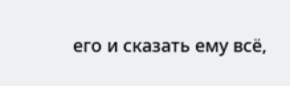его и сказать ему всё,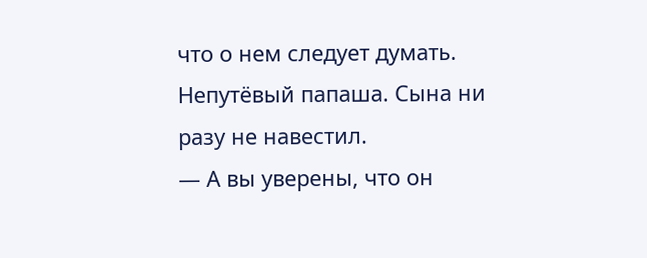что о нем следует думать. Непутёвый папаша. Сына ни разу не навестил.
— А вы уверены, что он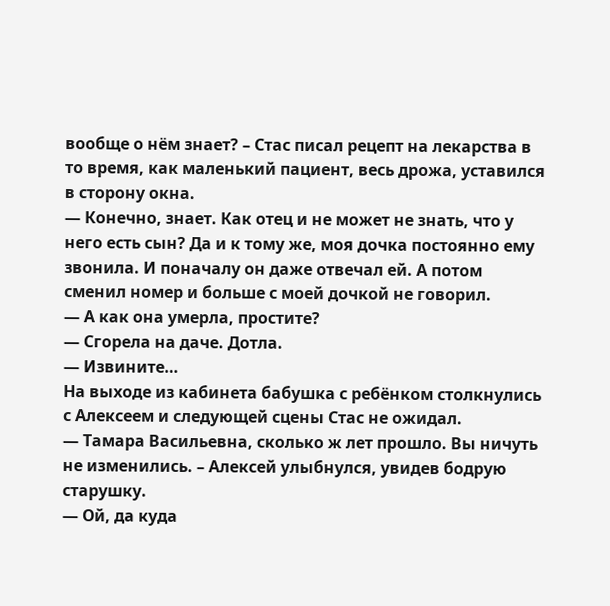вообще о нём знает? – Стас писал рецепт на лекарства в то время, как маленький пациент, весь дрожа, уставился в сторону окна.
— Конечно, знает. Как отец и не может не знать, что у него есть сын? Да и к тому же, моя дочка постоянно ему звонила. И поначалу он даже отвечал ей. А потом сменил номер и больше с моей дочкой не говорил.
— А как она умерла, простите?
— Сгорела на даче. Дотла.
— Извините…
На выходе из кабинета бабушка с ребёнком столкнулись с Алексеем и следующей сцены Стас не ожидал.
— Тамара Васильевна, сколько ж лет прошло. Вы ничуть не изменились. – Алексей улыбнулся, увидев бодрую старушку.
— Ой, да куда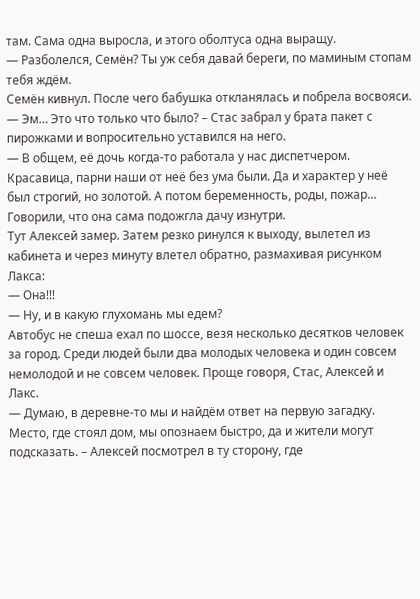там. Сама одна выросла, и этого оболтуса одна выращу.
— Разболелся, Семён? Ты уж себя давай береги, по маминым стопам тебя ждём.
Семён кивнул. После чего бабушка откланялась и побрела восвояси.
— Эм… Это что только что было? – Стас забрал у брата пакет с пирожками и вопросительно уставился на него.
— В общем, её дочь когда-то работала у нас диспетчером. Красавица, парни наши от неё без ума были. Да и характер у неё был строгий, но золотой. А потом беременность, роды, пожар… Говорили, что она сама подожгла дачу изнутри.
Тут Алексей замер. Затем резко ринулся к выходу, вылетел из кабинета и через минуту влетел обратно, размахивая рисунком Лакса:
— Она!!!
— Ну, и в какую глухомань мы едем?
Автобус не спеша ехал по шоссе, везя несколько десятков человек за город. Среди людей были два молодых человека и один совсем немолодой и не совсем человек. Проще говоря, Стас, Алексей и Лакс.
— Думаю, в деревне-то мы и найдём ответ на первую загадку. Место, где стоял дом, мы опознаем быстро, да и жители могут подсказать. – Алексей посмотрел в ту сторону, где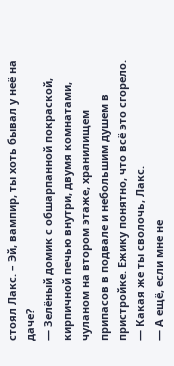стоял Лакс. – Эй, вампир, ты хоть бывал у неё на даче?
— Зелёный домик с обшарпанной покраской, кирпичной печью внутри, двумя комнатами, чуланом на втором этаже, хранилищем припасов в подвале и небольшим душем в пристройке. Ежику понятно, что всё это сгорело.
— Какая же ты сволочь, Лакс.
— А ещё, если мне не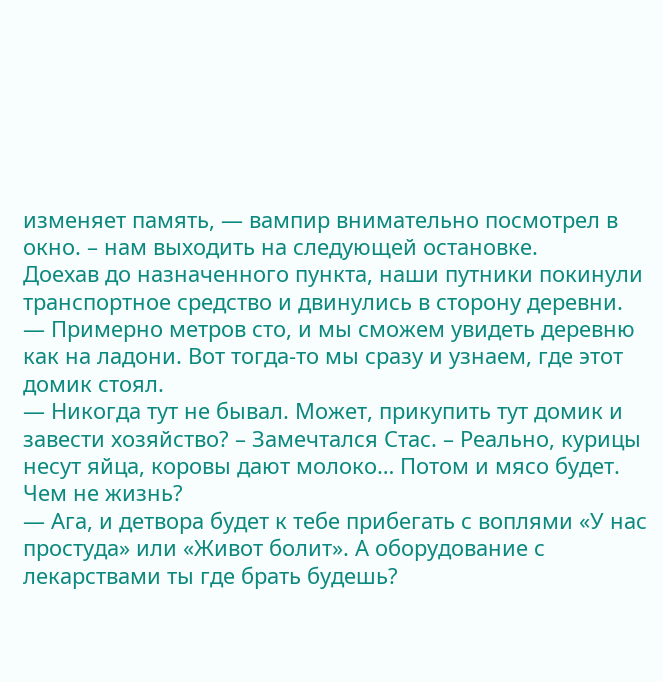изменяет память, — вампир внимательно посмотрел в окно. – нам выходить на следующей остановке.
Доехав до назначенного пункта, наши путники покинули транспортное средство и двинулись в сторону деревни.
— Примерно метров сто, и мы сможем увидеть деревню как на ладони. Вот тогда-то мы сразу и узнаем, где этот домик стоял.
— Никогда тут не бывал. Может, прикупить тут домик и завести хозяйство? – Замечтался Стас. – Реально, курицы несут яйца, коровы дают молоко… Потом и мясо будет. Чем не жизнь?
— Ага, и детвора будет к тебе прибегать с воплями «У нас простуда» или «Живот болит». А оборудование с лекарствами ты где брать будешь?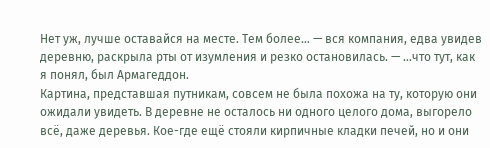Нет уж, лучше оставайся на месте. Тем более… — вся компания, едва увидев деревню, раскрыла рты от изумления и резко остановилась. — …что тут, как я понял, был Армагеддон.
Картина, представшая путникам, совсем не была похожа на ту, которую они ожидали увидеть. В деревне не осталось ни одного целого дома, выгорело всё, даже деревья. Кое-где ещё стояли кирпичные кладки печей, но и они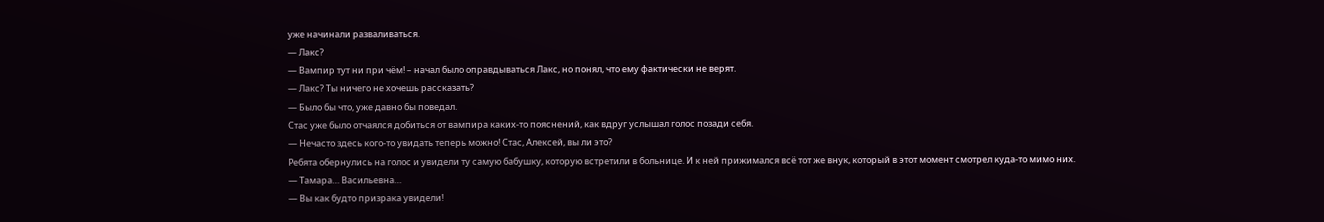уже начинали разваливаться.
— Лакс?
— Вампир тут ни при чём! – начал было оправдываться Лакс, но понял, что ему фактически не верят.
— Лакс? Ты ничего не хочешь рассказать?
— Было бы что, уже давно бы поведал.
Стас уже было отчаялся добиться от вампира каких-то пояснений, как вдруг услышал голос позади себя.
— Нечасто здесь кого-то увидать теперь можно! Стас, Алексей, вы ли это?
Ребята обернулись на голос и увидели ту самую бабушку, которую встретили в больнице. И к ней прижимался всё тот же внук, который в этот момент смотрел куда-то мимо них.
— Тамара… Васильевна…
— Вы как будто призрака увидели!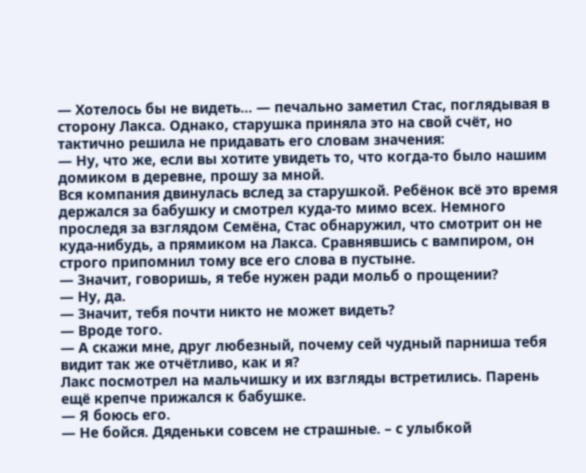— Хотелось бы не видеть… — печально заметил Стас, поглядывая в сторону Лакса. Однако, старушка приняла это на свой счёт, но тактично решила не придавать его словам значения:
— Ну, что же, если вы хотите увидеть то, что когда-то было нашим домиком в деревне, прошу за мной.
Вся компания двинулась вслед за старушкой. Ребёнок всё это время держался за бабушку и смотрел куда-то мимо всех. Немного проследя за взглядом Семёна, Стас обнаружил, что смотрит он не куда-нибудь, а прямиком на Лакса. Сравнявшись с вампиром, он строго припомнил тому все его слова в пустыне.
— Значит, говоришь, я тебе нужен ради мольб о прощении?
— Ну, да.
— Значит, тебя почти никто не может видеть?
— Вроде того.
— А скажи мне, друг любезный, почему сей чудный парниша тебя видит так же отчётливо, как и я?
Лакс посмотрел на мальчишку и их взгляды встретились. Парень ещё крепче прижался к бабушке.
— Я боюсь его.
— Не бойся. Дяденьки совсем не страшные. – с улыбкой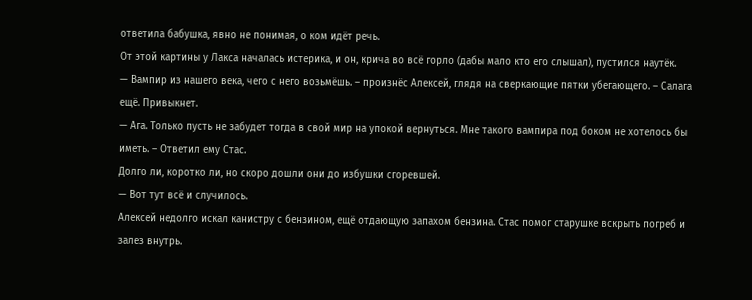ответила бабушка, явно не понимая, о ком идёт речь.
От этой картины у Лакса началась истерика, и он, крича во всё горло (дабы мало кто его слышал), пустился наутёк.
— Вампир из нашего века, чего с него возьмёшь. – произнёс Алексей, глядя на сверкающие пятки убегающего. – Салага ещё. Привыкнет.
— Ага. Только пусть не забудет тогда в свой мир на упокой вернуться. Мне такого вампира под боком не хотелось бы иметь. – Ответил ему Стас.
Долго ли, коротко ли, но скоро дошли они до избушки сгоревшей.
— Вот тут всё и случилось.
Алексей недолго искал канистру с бензином, ещё отдающую запахом бензина. Стас помог старушке вскрыть погреб и залез внутрь.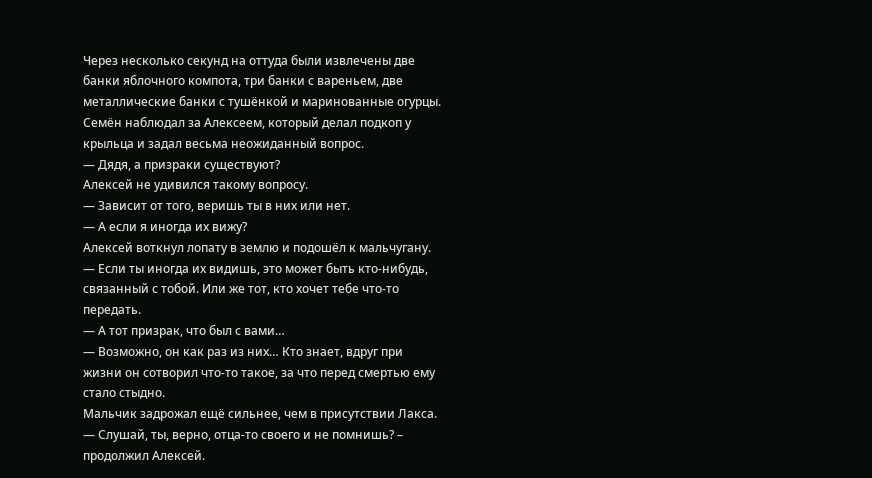Через несколько секунд на оттуда были извлечены две банки яблочного компота, три банки с вареньем, две металлические банки с тушёнкой и маринованные огурцы.
Семён наблюдал за Алексеем, который делал подкоп у крыльца и задал весьма неожиданный вопрос.
— Дядя, а призраки существуют?
Алексей не удивился такому вопросу.
— Зависит от того, веришь ты в них или нет.
— А если я иногда их вижу?
Алексей воткнул лопату в землю и подошёл к мальчугану.
— Если ты иногда их видишь, это может быть кто-нибудь, связанный с тобой. Или же тот, кто хочет тебе что-то передать.
— А тот призрак, что был с вами…
— Возможно, он как раз из них… Кто знает, вдруг при жизни он сотворил что-то такое, за что перед смертью ему стало стыдно.
Мальчик задрожал ещё сильнее, чем в присутствии Лакса.
— Слушай, ты, верно, отца-то своего и не помнишь? – продолжил Алексей.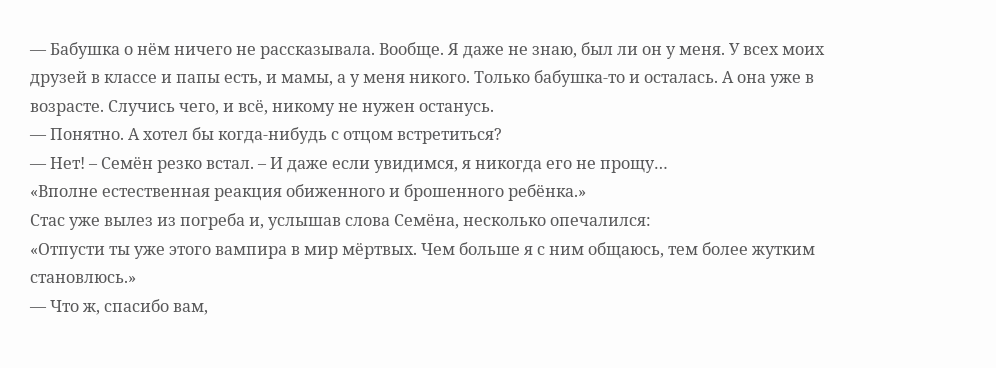— Бабушка о нём ничего не рассказывала. Вообще. Я даже не знаю, был ли он у меня. У всех моих друзей в классе и папы есть, и мамы, а у меня никого. Только бабушка-то и осталась. А она уже в возрасте. Случись чего, и всё, никому не нужен останусь.
— Понятно. А хотел бы когда-нибудь с отцом встретиться?
— Нет! – Семён резко встал. – И даже если увидимся, я никогда его не прощу…
«Вполне естественная реакция обиженного и брошенного ребёнка.»
Стас уже вылез из погреба и, услышав слова Семёна, несколько опечалился:
«Отпусти ты уже этого вампира в мир мёртвых. Чем больше я с ним общаюсь, тем более жутким становлюсь.»
— Что ж, спасибо вам,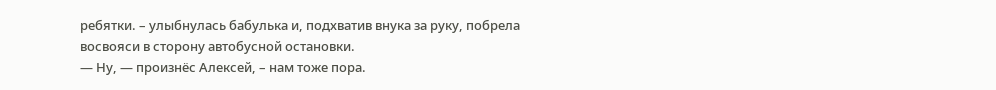ребятки. – улыбнулась бабулька и, подхватив внука за руку, побрела восвояси в сторону автобусной остановки.
— Ну, — произнёс Алексей, – нам тоже пора.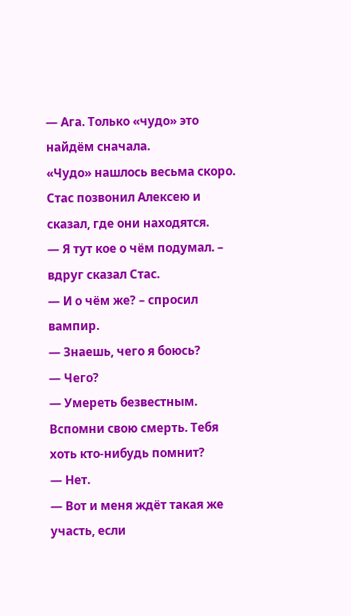— Ага. Только «чудо» это найдём сначала.
«Чудо» нашлось весьма скоро. Стас позвонил Алексею и сказал, где они находятся.
— Я тут кое о чём подумал. – вдруг сказал Стас.
— И о чём же? – спросил вампир.
— Знаешь, чего я боюсь?
— Чего?
— Умереть безвестным. Вспомни свою смерть. Тебя хоть кто-нибудь помнит?
— Нет.
— Вот и меня ждёт такая же участь, если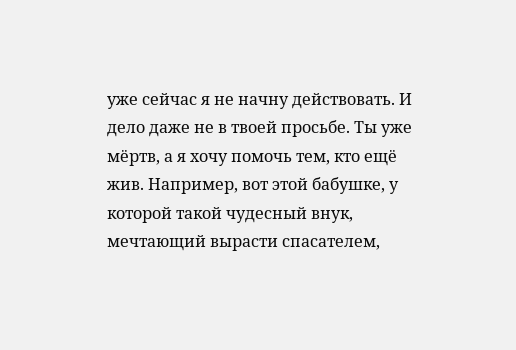уже сейчас я не начну действовать. И дело даже не в твоей просьбе. Ты уже мёртв, а я хочу помочь тем, кто ещё жив. Например, вот этой бабушке, у которой такой чудесный внук, мечтающий вырасти спасателем,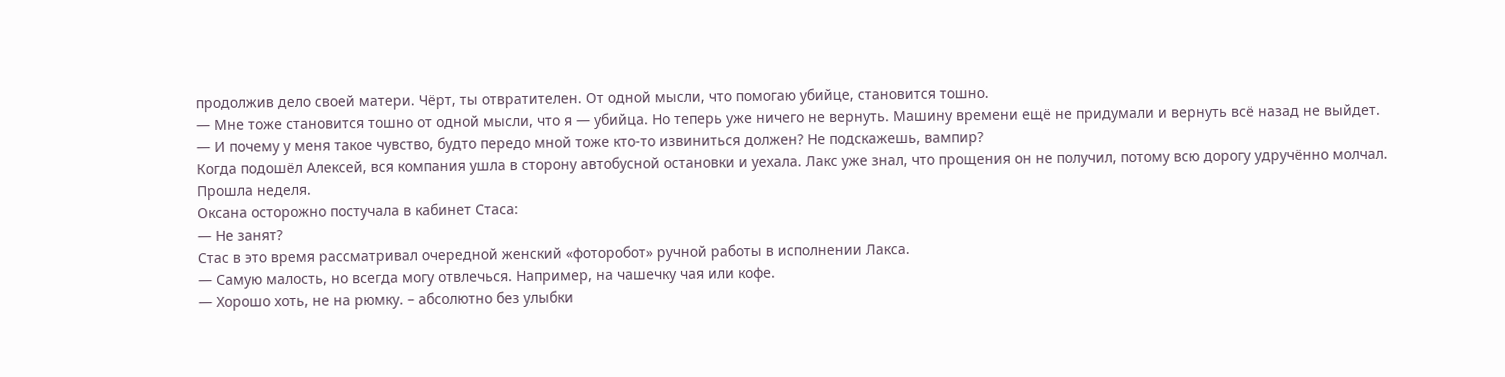продолжив дело своей матери. Чёрт, ты отвратителен. От одной мысли, что помогаю убийце, становится тошно.
— Мне тоже становится тошно от одной мысли, что я — убийца. Но теперь уже ничего не вернуть. Машину времени ещё не придумали и вернуть всё назад не выйдет.
— И почему у меня такое чувство, будто передо мной тоже кто-то извиниться должен? Не подскажешь, вампир?
Когда подошёл Алексей, вся компания ушла в сторону автобусной остановки и уехала. Лакс уже знал, что прощения он не получил, потому всю дорогу удручённо молчал.
Прошла неделя.
Оксана осторожно постучала в кабинет Стаса:
— Не занят?
Стас в это время рассматривал очередной женский «фоторобот» ручной работы в исполнении Лакса.
— Самую малость, но всегда могу отвлечься. Например, на чашечку чая или кофе.
— Хорошо хоть, не на рюмку. – абсолютно без улыбки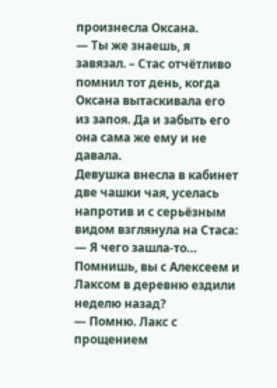произнесла Оксана.
— Ты же знаешь, я завязал. – Стас отчётливо помнил тот день, когда Оксана вытаскивала его из запоя. Да и забыть его она сама же ему и не давала.
Девушка внесла в кабинет две чашки чая, уселась напротив и с серьёзным видом взглянула на Стаса:
— Я чего зашла-то… Помнишь, вы с Алексеем и Лаксом в деревню ездили неделю назад?
— Помню. Лакс с прощением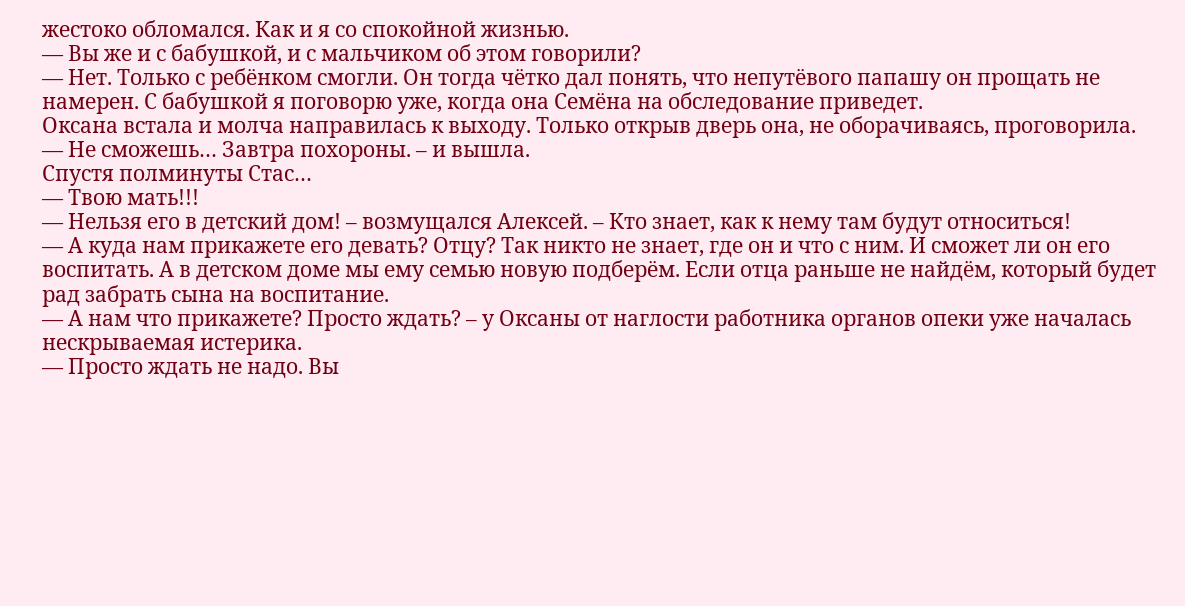жестоко обломался. Как и я со спокойной жизнью.
— Вы же и с бабушкой, и с мальчиком об этом говорили?
— Нет. Только с ребёнком смогли. Он тогда чётко дал понять, что непутёвого папашу он прощать не намерен. С бабушкой я поговорю уже, когда она Семёна на обследование приведет.
Оксана встала и молча направилась к выходу. Только открыв дверь она, не оборачиваясь, проговорила.
— Не сможешь… Завтра похороны. – и вышла.
Спустя полминуты Стас…
— Твою мать!!!
— Нельзя его в детский дом! – возмущался Алексей. – Кто знает, как к нему там будут относиться!
— А куда нам прикажете его девать? Отцу? Так никто не знает, где он и что с ним. И сможет ли он его воспитать. А в детском доме мы ему семью новую подберём. Если отца раньше не найдём, который будет рад забрать сына на воспитание.
— А нам что прикажете? Просто ждать? – у Оксаны от наглости работника органов опеки уже началась нескрываемая истерика.
— Просто ждать не надо. Вы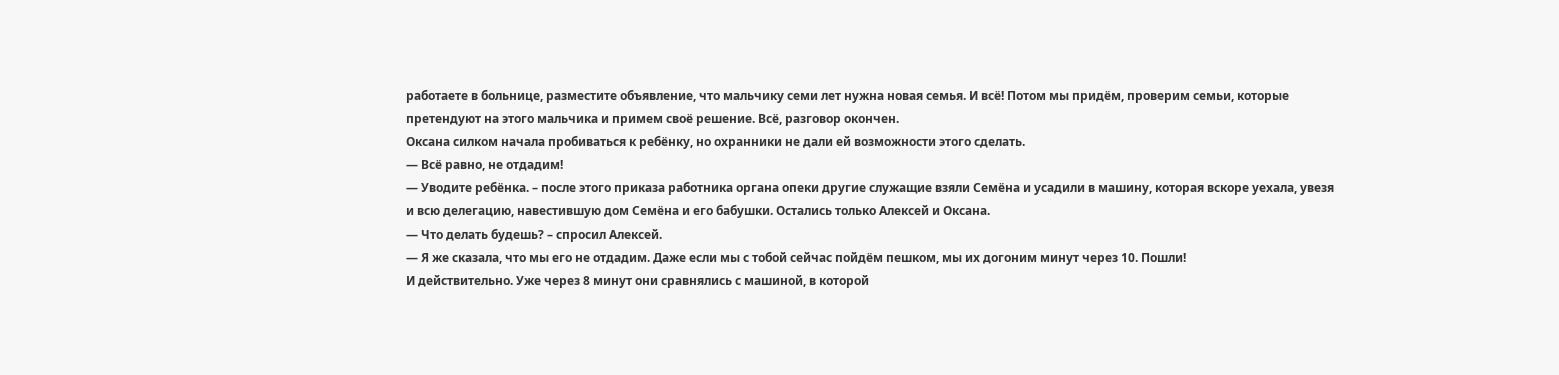работаете в больнице, разместите объявление, что мальчику семи лет нужна новая семья. И всё! Потом мы придём, проверим семьи, которые претендуют на этого мальчика и примем своё решение. Всё, разговор окончен.
Оксана силком начала пробиваться к ребёнку, но охранники не дали ей возможности этого сделать.
— Всё равно, не отдадим!
— Уводите ребёнка. – после этого приказа работника органа опеки другие служащие взяли Семёна и усадили в машину, которая вскоре уехала, увезя и всю делегацию, навестившую дом Семёна и его бабушки. Остались только Алексей и Оксана.
— Что делать будешь? – спросил Алексей.
— Я же сказала, что мы его не отдадим. Даже если мы с тобой сейчас пойдём пешком, мы их догоним минут через 10. Пошли!
И действительно. Уже через 8 минут они сравнялись с машиной, в которой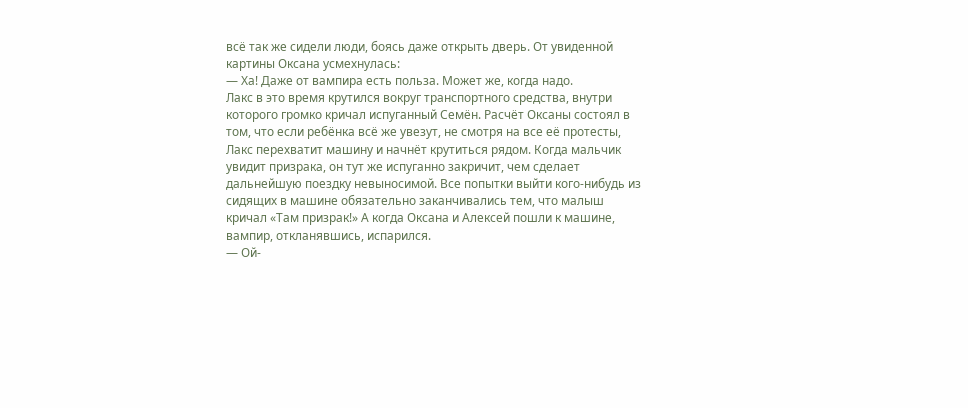всё так же сидели люди, боясь даже открыть дверь. От увиденной картины Оксана усмехнулась:
— Ха! Даже от вампира есть польза. Может же, когда надо.
Лакс в это время крутился вокруг транспортного средства, внутри которого громко кричал испуганный Семён. Расчёт Оксаны состоял в том, что если ребёнка всё же увезут, не смотря на все её протесты, Лакс перехватит машину и начнёт крутиться рядом. Когда мальчик увидит призрака, он тут же испуганно закричит, чем сделает дальнейшую поездку невыносимой. Все попытки выйти кого-нибудь из сидящих в машине обязательно заканчивались тем, что малыш кричал «Там призрак!» А когда Оксана и Алексей пошли к машине, вампир, откланявшись, испарился.
— Ой-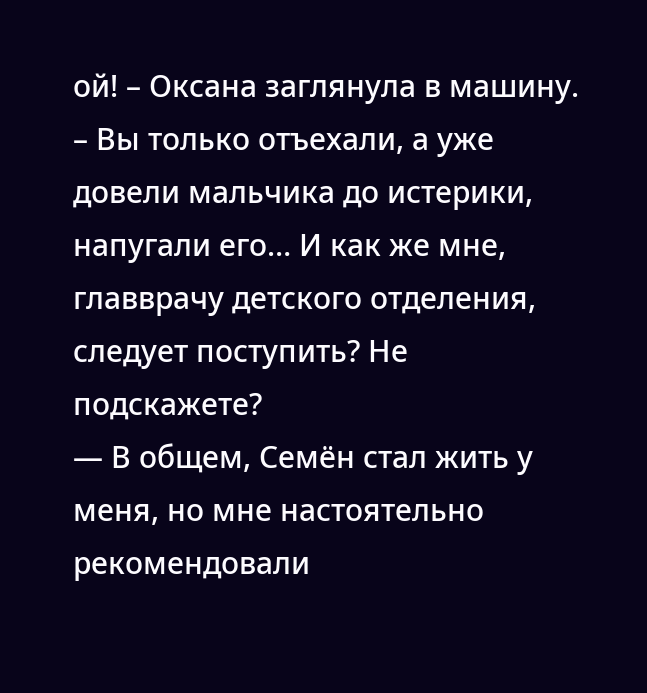ой! – Оксана заглянула в машину. – Вы только отъехали, а уже довели мальчика до истерики, напугали его… И как же мне, главврачу детского отделения, следует поступить? Не подскажете?
— В общем, Семён стал жить у меня, но мне настоятельно рекомендовали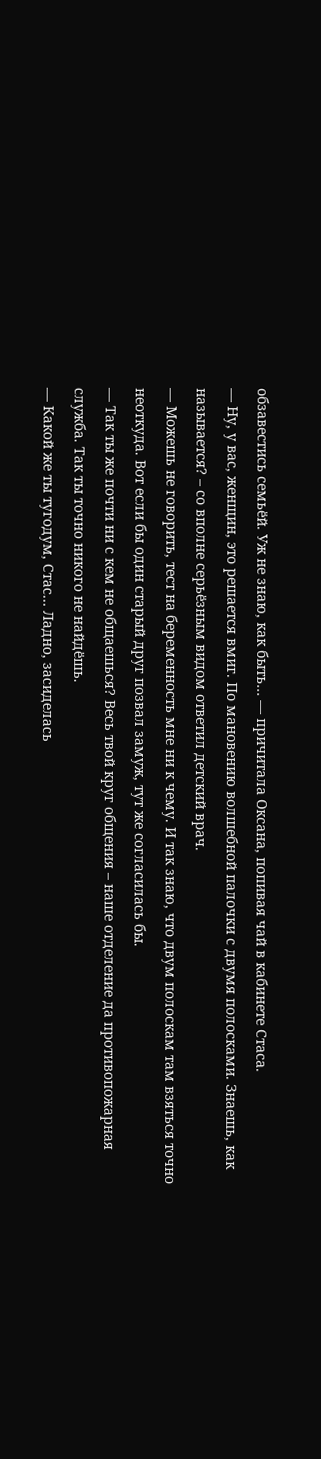обзавестись семьёй. Уж не знаю, как быть… — причитала Оксана, попивая чай в кабинете Стаса.
— Ну, у вас, женщин, это решается вмиг. По мановению волшебной палочки с двумя полосками. Знаешь, как называется? – со вполне серьёзным видом ответил детский врач.
— Можешь не говорить, тест на беременность мне ни к чему. И так знаю, что двум полоскам там взяться точно неоткуда. Вот если бы один старый друг позвал замуж, тут же согласилась бы.
— Так ты же почти ни с кем не общаешься? Весь твой круг общения – наше отделение да противопожарная служба. Так ты точно никого не найдёшь.
— Какой же ты тугодум, Стас… Ладно, засиделась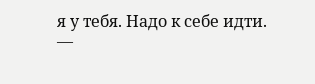я у тебя. Надо к себе идти.
—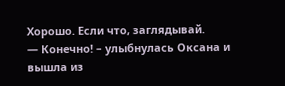Хорошо. Если что, заглядывай.
— Конечно! – улыбнулась Оксана и вышла из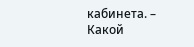кабинета. – Какой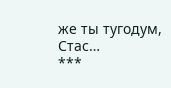же ты тугодум, Стас…
***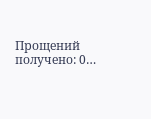Прощений получено: 0…